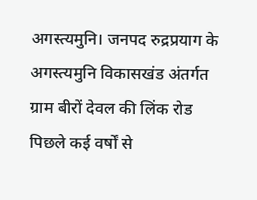अगस्त्यमुनि। जनपद रुद्रप्रयाग के अगस्त्यमुनि विकासखंड अंतर्गत ग्राम बीरों देवल की लिंक रोड पिछले कई वर्षों से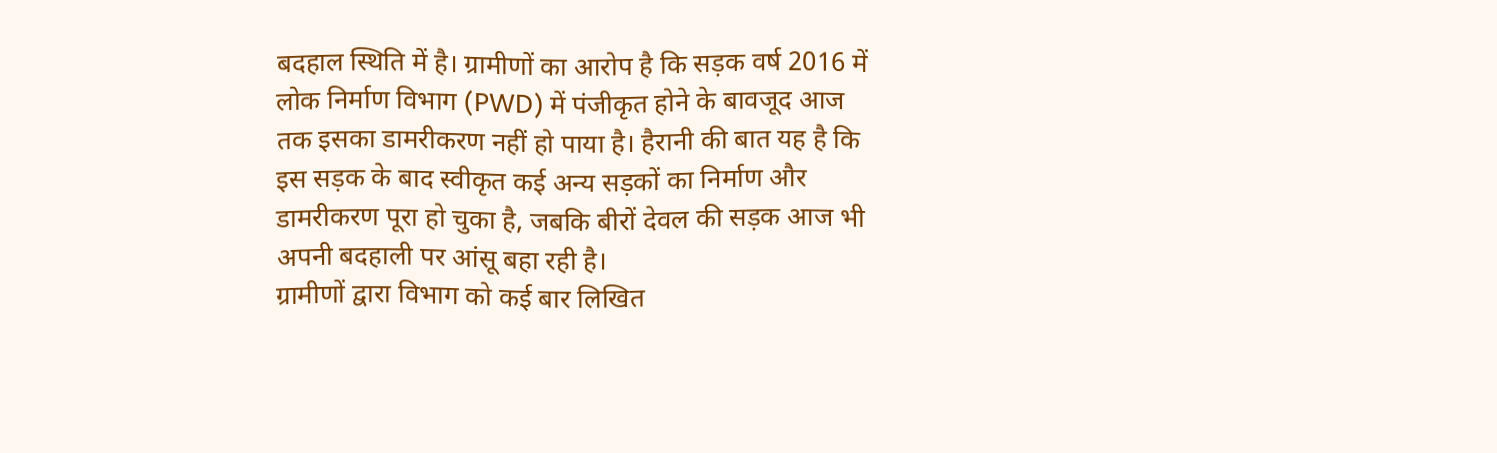बदहाल स्थिति में है। ग्रामीणों का आरोप है कि सड़क वर्ष 2016 में लोक निर्माण विभाग (PWD) में पंजीकृत होने के बावजूद आज तक इसका डामरीकरण नहीं हो पाया है। हैरानी की बात यह है कि इस सड़क के बाद स्वीकृत कई अन्य सड़कों का निर्माण और डामरीकरण पूरा हो चुका है, जबकि बीरों देवल की सड़क आज भी अपनी बदहाली पर आंसू बहा रही है।
ग्रामीणों द्वारा विभाग को कई बार लिखित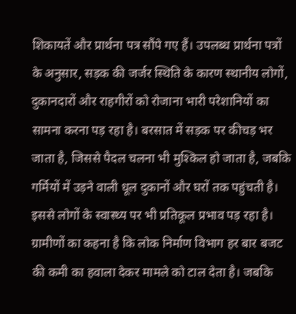शिकायतें और प्रार्थना पत्र सौंपे गए हैं। उपलब्ध प्रार्थना पत्रों के अनुसार, सड़क की जर्जर स्थिति के कारण स्थानीय लोगों, दुकानदारों और राहगीरों को रोजाना भारी परेशानियों का सामना करना पड़ रहा है। बरसात में सड़क पर कीचड़ भर जाता है, जिससे पैदल चलना भी मुश्किल हो जाता है, जबकि गर्मियों में उड़ने वाली धूल दुकानों और घरों तक पहुंचती है। इससे लोगों के स्वास्थ्य पर भी प्रतिकूल प्रभाव पड़ रहा है।
ग्रामीणों का कहना है कि लोक निर्माण विभाग हर बार बजट की कमी का हवाला देकर मामले को टाल देता है। जबकि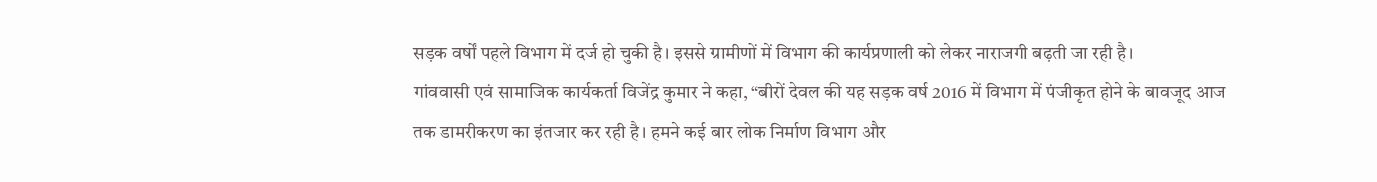सड़क वर्षों पहले विभाग में दर्ज हो चुकी है। इससे ग्रामीणों में विभाग की कार्यप्रणाली को लेकर नाराजगी बढ़ती जा रही है।
गांववासी एवं सामाजिक कार्यकर्ता विजेंद्र कुमार ने कहा, “बीरों देवल की यह सड़क वर्ष 2016 में विभाग में पंजीकृत होने के बावजूद आज तक डामरीकरण का इंतजार कर रही है। हमने कई बार लोक निर्माण विभाग और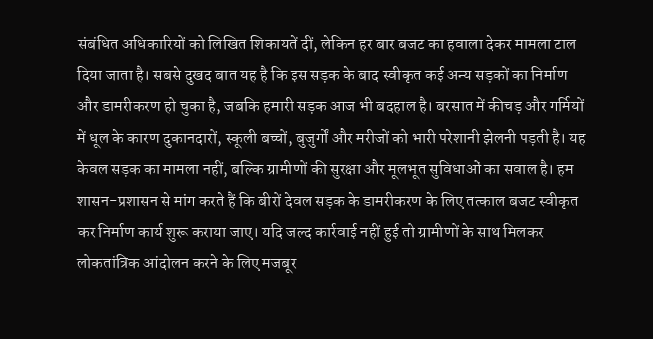संबंधित अधिकारियों को लिखित शिकायतें दीं, लेकिन हर बार बजट का हवाला देकर मामला टाल दिया जाता है। सबसे दुखद बात यह है कि इस सड़क के बाद स्वीकृत कई अन्य सड़कों का निर्माण और डामरीकरण हो चुका है, जबकि हमारी सड़क आज भी बदहाल है। बरसात में कीचड़ और गर्मियों में धूल के कारण दुकानदारों, स्कूली बच्चों, बुजुर्गों और मरीजों को भारी परेशानी झेलनी पड़ती है। यह केवल सड़क का मामला नहीं, बल्कि ग्रामीणों की सुरक्षा और मूलभूत सुविधाओं का सवाल है। हम शासन-प्रशासन से मांग करते हैं कि बीरों देवल सड़क के डामरीकरण के लिए तत्काल बजट स्वीकृत कर निर्माण कार्य शुरू कराया जाए। यदि जल्द कार्रवाई नहीं हुई तो ग्रामीणों के साथ मिलकर लोकतांत्रिक आंदोलन करने के लिए मजबूर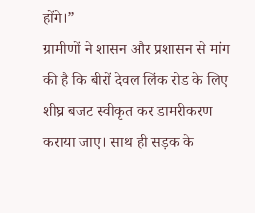होंगे।”
ग्रामीणों ने शासन और प्रशासन से मांग की है कि बीरों देवल लिंक रोड के लिए शीघ्र बजट स्वीकृत कर डामरीकरण कराया जाए। साथ ही सड़क के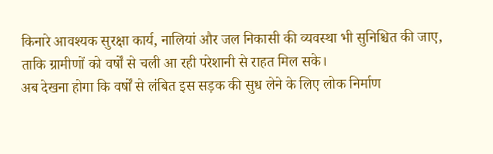किनारे आवश्यक सुरक्षा कार्य, नालियां और जल निकासी की व्यवस्था भी सुनिश्चित की जाए, ताकि ग्रामीणों को वर्षों से चली आ रही परेशानी से राहत मिल सके।
अब देखना होगा कि वर्षों से लंबित इस सड़क की सुध लेने के लिए लोक निर्माण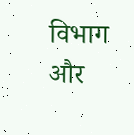विभाग और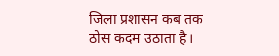जिला प्रशासन कब तक ठोस कदम उठाता है।